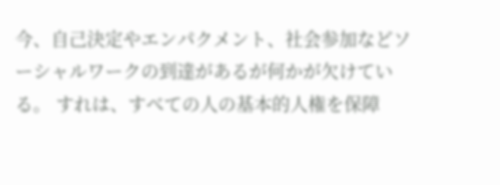今、自己決定やエンパクメント、社会参加などソーシャルワークの到達があるが何かが欠けている。 すれは、すべての人の基本的人権を保障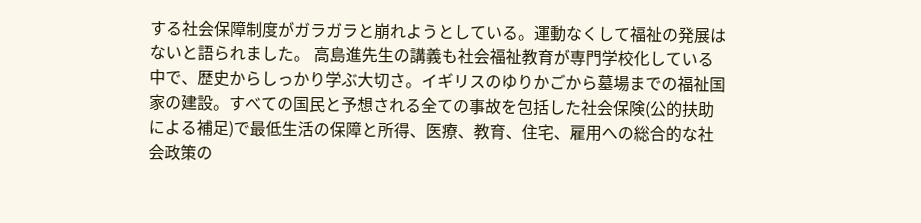する社会保障制度がガラガラと崩れようとしている。運動なくして福祉の発展はないと語られました。 高島進先生の講義も社会福祉教育が専門学校化している中で、歴史からしっかり学ぶ大切さ。イギリスのゆりかごから墓場までの福祉国家の建設。すべての国民と予想される全ての事故を包括した社会保険(公的扶助による補足)で最低生活の保障と所得、医療、教育、住宅、雇用への総合的な社会政策の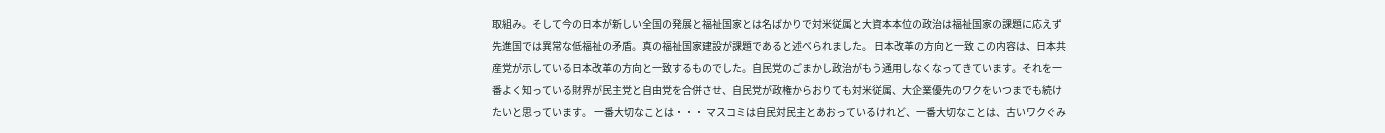取組み。そして今の日本が新しい全国の発展と福祉国家とは名ばかりで対米従属と大資本本位の政治は福祉国家の課題に応えず先進国では異常な低福祉の矛盾。真の福祉国家建設が課題であると述べられました。 日本改革の方向と一致 この内容は、日本共産党が示している日本改革の方向と一致するものでした。自民党のごまかし政治がもう通用しなくなってきています。それを一番よく知っている財界が民主党と自由党を合併させ、自民党が政権からおりても対米従属、大企業優先のワクをいつまでも続けたいと思っています。 一番大切なことは・・・ マスコミは自民対民主とあおっているけれど、一番大切なことは、古いワクぐみ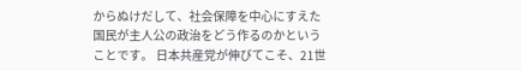からぬけだして、社会保障を中心にすえた国民が主人公の政治をどう作るのかということです。 日本共産党が伸びてこそ、21世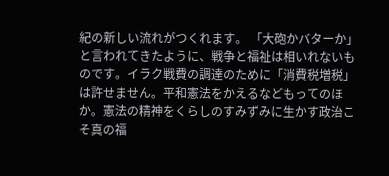紀の新しい流れがつくれます。 「大砲かバターか」と言われてきたように、戦争と福祉は相いれないものです。イラク戦費の調達のために「消費税増税」は許せません。平和憲法をかえるなどもってのほか。憲法の精神をくらしのすみずみに生かす政治こそ真の福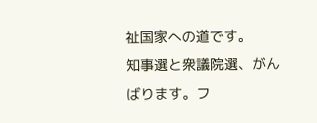祉国家への道です。
知事選と衆議院選、がんばります。フ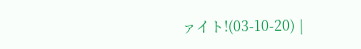ァイト!(03-10-20) |